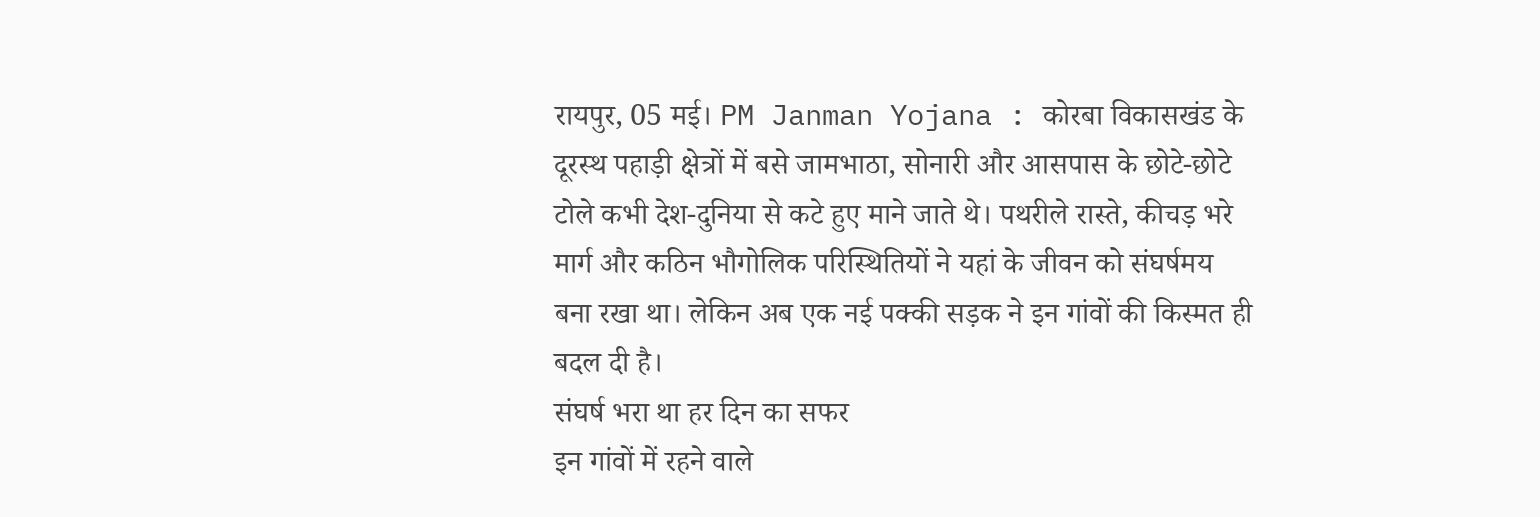रायपुर, 05 मई। PM Janman Yojana : कोरबा विकासखंड के दूरस्थ पहाड़ी क्षेत्रों में बसे जामभाठा, सोनारी और आसपास के छोटे-छोटे टोले कभी देश-दुनिया से कटे हुए माने जाते थे। पथरीले रास्ते, कीचड़ भरे मार्ग और कठिन भौगोलिक परिस्थितियों ने यहां के जीवन को संघर्षमय बना रखा था। लेकिन अब एक नई पक्की सड़क ने इन गांवों की किस्मत ही बदल दी है।
संघर्ष भरा था हर दिन का सफर
इन गांवों में रहने वाले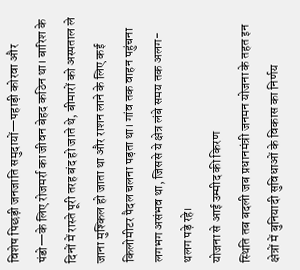विशेष पिछड़ी जनजाति समुदायों—पहाड़ी कोरवा और पंडो—के लिए रोजमर्रा का जीवन बेहद कठिन था। बारिश के दिनों में रास्ते पूरी तरह बंद हो जाते थे, बीमारों को अस्पताल ले जाना मुश्किल हो जाता था और राशन लाने के लिए कई किलोमीटर पैदल चलना पड़ता था। गांव तक वाहन पहुंचना लगभग असंभव था, जिससे ये क्षेत्र लंबे समय तक अलग-थलग पड़े रहे।
योजना से आई उम्मीद की किरण
स्थिति तब बदली जब प्रधानमंत्री जनमन योजना के तहत इन क्षेत्रों में बुनियादी सुविधाओं के विकास का निर्णय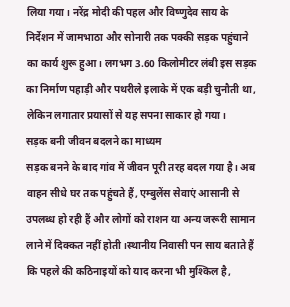लिया गया। नरेंद्र मोदी की पहल और विष्णुदेव साय के निर्देशन में जामभाठा और सोनारी तक पक्की सड़क पहुंचाने का कार्य शुरू हुआ। लगभग 3.60 किलोमीटर लंबी इस सड़क का निर्माण पहाड़ी और पथरीले इलाके में एक बड़ी चुनौती था, लेकिन लगातार प्रयासों से यह सपना साकार हो गया।
सड़क बनी जीवन बदलने का माध्यम
सड़क बनने के बाद गांव में जीवन पूरी तरह बदल गया है। अब वाहन सीधे घर तक पहुंचते हैं, एम्बुलेंस सेवाएं आसानी से उपलब्ध हो रही हैं और लोगों को राशन या अन्य जरूरी सामान लाने में दिक्कत नहीं होती।स्थानीय निवासी पन साय बताते हैं कि पहले की कठिनाइयों को याद करना भी मुश्किल है,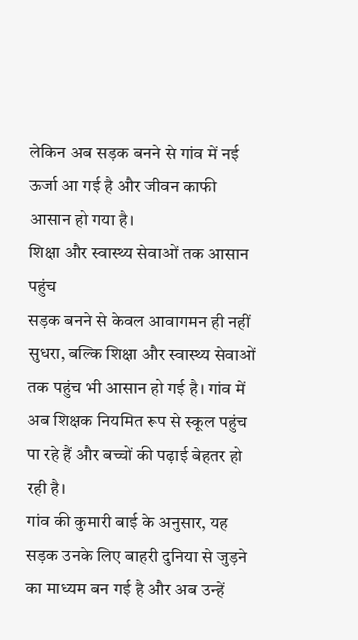लेकिन अब सड़क बनने से गांव में नई ऊर्जा आ गई है और जीवन काफी आसान हो गया है।
शिक्षा और स्वास्थ्य सेवाओं तक आसान पहुंच
सड़क बनने से केवल आवागमन ही नहीं सुधरा, बल्कि शिक्षा और स्वास्थ्य सेवाओं तक पहुंच भी आसान हो गई है। गांव में अब शिक्षक नियमित रूप से स्कूल पहुंच पा रहे हैं और बच्चों की पढ़ाई बेहतर हो रही है।
गांव की कुमारी बाई के अनुसार, यह सड़क उनके लिए बाहरी दुनिया से जुड़ने का माध्यम बन गई है और अब उन्हें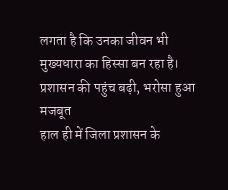लगता है कि उनका जीवन भी मुख्यधारा का हिस्सा बन रहा है।
प्रशासन की पहुंच बढ़ी, भरोसा हुआ मजबूत
हाल ही में जिला प्रशासन के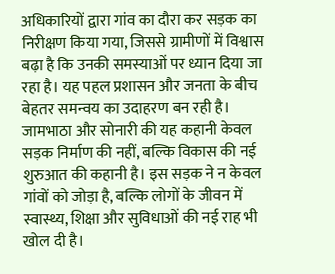अधिकारियों द्वारा गांव का दौरा कर सड़क का निरीक्षण किया गया, जिससे ग्रामीणों में विश्वास बढ़ा है कि उनकी समस्याओं पर ध्यान दिया जा रहा है। यह पहल प्रशासन और जनता के बीच बेहतर समन्वय का उदाहरण बन रही है। जामभाठा और सोनारी की यह कहानी केवल सड़क निर्माण की नहीं, बल्कि विकास की नई शुरुआत की कहानी है। इस सड़क ने न केवल गांवों को जोड़ा है, बल्कि लोगों के जीवन में स्वास्थ्य, शिक्षा और सुविधाओं की नई राह भी खोल दी है।